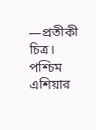—প্রতীকী চিত্র।
পশ্চিম এশিয়ার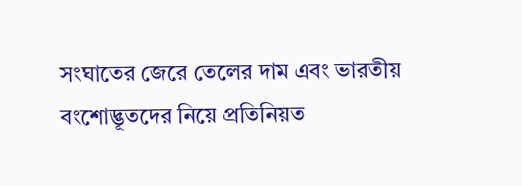সংঘাতের জেরে তেলের দাম এবং ভারতীয় বংশোদ্ভূতদের নিয়ে প্রতিনিয়ত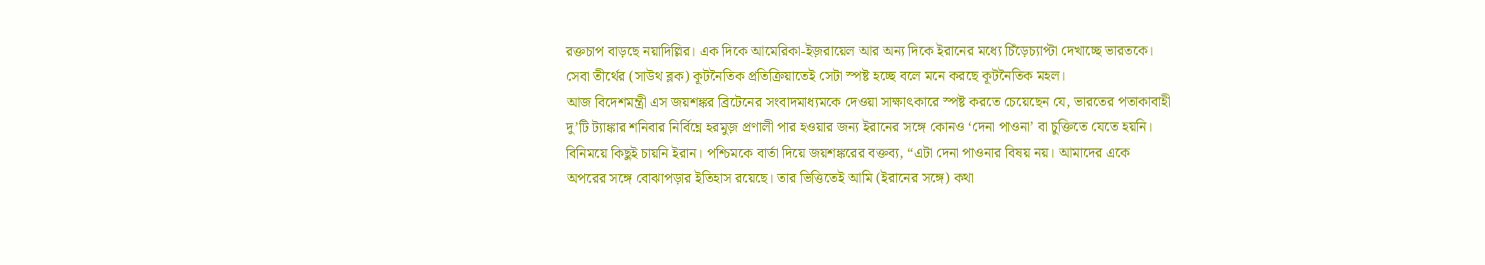রক্তচাপ বাড়ছে নয়াদিল্লির। এক দিকে আমেরিকা-ইজ়রায়েল আর অন্য দিকে ইরানের মধ্যে চিঁড়েচ্যাপ্টা দেখাচ্ছে ভারতকে। সেবা তীর্থের (সাউথ ব্লক) কূটনৈতিক প্রতিক্রিয়াতেই সেটা স্পষ্ট হচ্ছে বলে মনে করছে কূটনৈতিক মহল।
আজ বিদেশমন্ত্রী এস জয়শঙ্কর ব্রিটেনের সংবাদমাধ্যমকে দেওয়া সাক্ষাৎকারে স্পষ্ট করতে চেয়েছেন যে, ভারতের পতাকাবাহী দু’টি ট্যাঙ্কার শনিবার নির্বিঘ্নে হরমুজ় প্রণালী পার হওয়ার জন্য ইরানের সঙ্গে কোনও ‘দেনা পাওনা’ বা চুক্তিতে যেতে হয়নি। বিনিময়ে কিছুই চায়নি ইরান। পশ্চিমকে বার্তা দিয়ে জয়শঙ্করের বক্তব্য, “এটা দেনা পাওনার বিষয় নয়। আমাদের একে অপরের সঙ্গে বোঝাপড়ার ইতিহাস রয়েছে। তার ভিত্তিতেই আমি (ইরানের সঙ্গে) কথা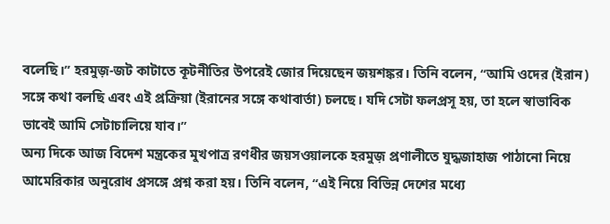বলেছি।” হরমুজ়-জট কাটাতে কূটনীতির উপরেই জোর দিয়েছেন জয়শঙ্কর। তিনি বলেন, “আমি ওদের (ইরান) সঙ্গে কথা বলছি এবং এই প্রক্রিয়া (ইরানের সঙ্গে কথাবার্তা) চলছে। যদি সেটা ফলপ্রসূ হয়, তা হলে স্বাভাবিক ভাবেই আমি সেটাচালিয়ে যাব।”
অন্য দিকে আজ বিদেশ মন্ত্রকের মুখপাত্র রণধীর জয়সওয়ালকে হরমুজ় প্রণালীতে যুদ্ধজাহাজ পাঠানো নিয়ে আমেরিকার অনুরোধ প্রসঙ্গে প্রশ্ন করা হয়। তিনি বলেন, “এই নিয়ে বিভিন্ন দেশের মধ্যে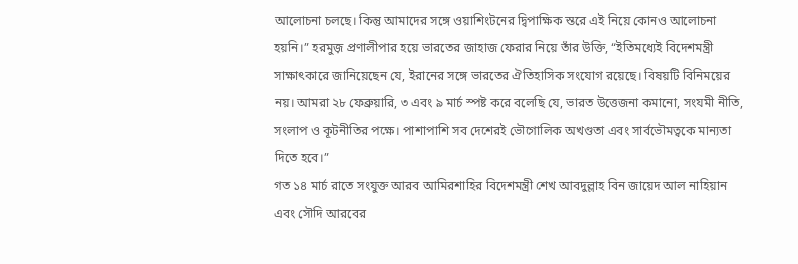আলোচনা চলছে। কিন্তু আমাদের সঙ্গে ওয়াশিংটনের দ্বিপাক্ষিক স্তরে এই নিয়ে কোনও আলোচনা হয়নি।” হরমুজ় প্রণালীপার হয়ে ভারতের জাহাজ ফেরার নিয়ে তাঁর উক্তি, “ইতিমধ্যেই বিদেশমন্ত্রী সাক্ষাৎকারে জানিয়েছেন যে, ইরানের সঙ্গে ভারতের ঐতিহাসিক সংযোগ রয়েছে। বিষয়টি বিনিময়ের নয়। আমরা ২৮ ফেব্রুয়ারি, ৩ এবং ৯ মার্চ স্পষ্ট করে বলেছি যে, ভারত উত্তেজনা কমানো, সংযমী নীতি, সংলাপ ও কূটনীতির পক্ষে। পাশাপাশি সব দেশেরই ভৌগোলিক অখণ্ডতা এবং সার্বভৌমত্বকে মান্যতা দিতে হবে।”
গত ১৪ মার্চ রাতে সংযুক্ত আরব আমিরশাহির বিদেশমন্ত্রী শেখ আবদুল্লাহ বিন জায়েদ আল নাহিয়ান এবং সৌদি আরবের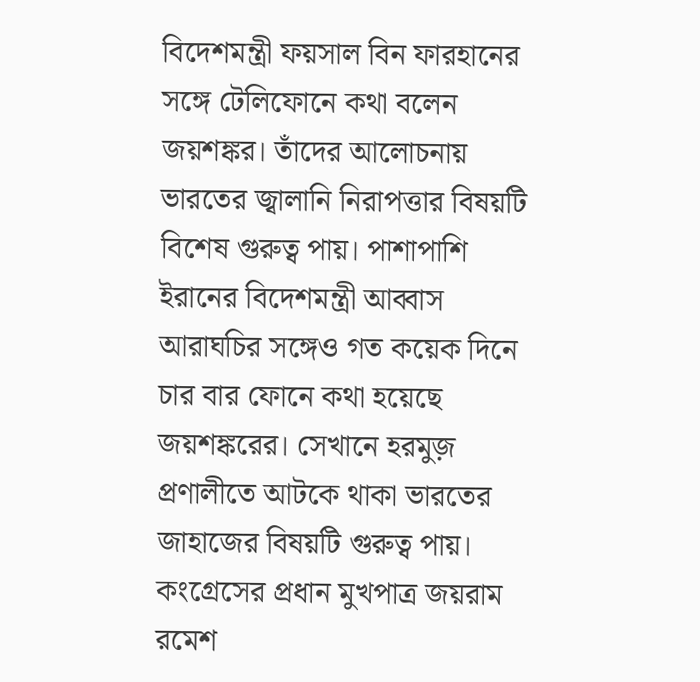বিদেশমন্ত্রী ফয়সাল বিন ফারহানের সঙ্গে টেলিফোনে কথা বলেন জয়শঙ্কর। তাঁদের আলোচনায় ভারতের জ্বালানি নিরাপত্তার বিষয়টি বিশেষ গুরুত্ব পায়। পাশাপাশি ইরানের বিদেশমন্ত্রী আব্বাস আরাঘচির সঙ্গেও গত কয়েক দিনে চার বার ফোনে কথা হয়েছে জয়শঙ্করের। সেখানে হরমুজ় প্রণালীতে আটকে থাকা ভারতের জাহাজের বিষয়টি গুরুত্ব পায়।
কংগ্রেসের প্রধান মুখপাত্র জয়রাম রমেশ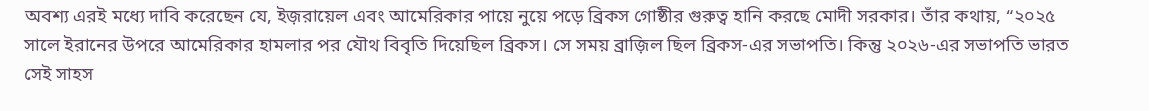অবশ্য এরই মধ্যে দাবি করেছেন যে, ইজ়রায়েল এবং আমেরিকার পায়ে নুয়ে পড়ে ব্রিকস গোষ্ঠীর গুরুত্ব হানি করছে মোদী সরকার। তাঁর কথায়, “২০২৫ সালে ইরানের উপরে আমেরিকার হামলার পর যৌথ বিবৃতি দিয়েছিল ব্রিকস। সে সময় ব্রাজ়িল ছিল ব্রিকস-এর সভাপতি। কিন্তু ২০২৬-এর সভাপতি ভারত সেই সাহস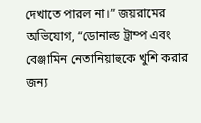দেখাতে পারল না।” জয়রামের অভিযোগ, “ডোনাল্ড ট্রাম্প এবং বেঞ্জামিন নেতানিয়াহুকে খুশি করার জন্য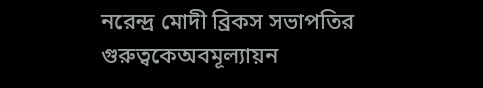নরেন্দ্র মোদী ব্রিকস সভাপতির গুরুত্বকেঅবমূল্যায়ন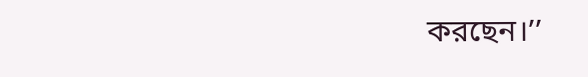করছেন।’’